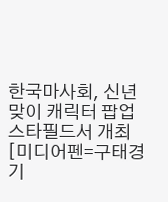한국마사회, 신년맞이 캐릭터 팝업 스타필드서 개최
[미디어펜=구태경 기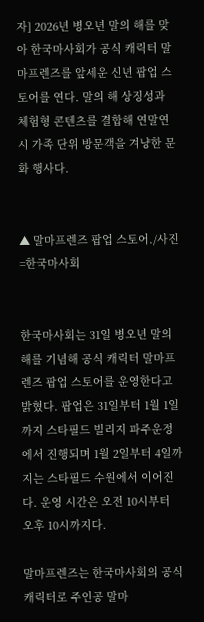자] 2026년 병오년 말의 해를 맞아 한국마사회가 공식 캐릭터 말마프렌즈를 앞세운 신년 팝업 스토어를 연다. 말의 해 상징성과 체험형 콘텐츠를 결합해 연말연시 가족 단위 방문객을 겨냥한 문화 행사다.


▲ 말마프렌즈 팝업 스토어./사진=한국마사회


한국마사회는 31일 병오년 말의 해를 기념해 공식 캐릭터 말마프렌즈 팝업 스토어를 운영한다고 밝혔다. 팝업은 31일부터 1월 1일까지 스타필드 빌리지 파주운정에서 진행되며 1월 2일부터 4일까지는 스타필드 수원에서 이어진다. 운영 시간은 오전 10시부터 오후 10시까지다.

말마프렌즈는 한국마사회의 공식 캐릭터로 주인공 말마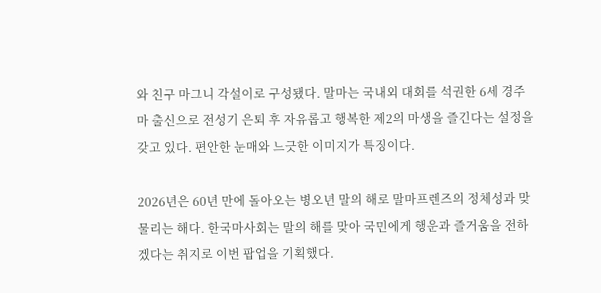와 친구 마그니 각설이로 구성됐다. 말마는 국내외 대회를 석권한 6세 경주마 출신으로 전성기 은퇴 후 자유롭고 행복한 제2의 마생을 즐긴다는 설정을 갖고 있다. 편안한 눈매와 느긋한 이미지가 특징이다.

2026년은 60년 만에 돌아오는 병오년 말의 해로 말마프렌즈의 정체성과 맞물리는 해다. 한국마사회는 말의 해를 맞아 국민에게 행운과 즐거움을 전하겠다는 취지로 이번 팝업을 기획했다.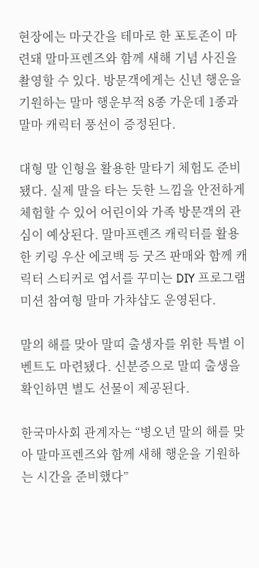현장에는 마굿간을 테마로 한 포토존이 마련돼 말마프렌즈와 함께 새해 기념 사진을 촬영할 수 있다. 방문객에게는 신년 행운을 기원하는 말마 행운부적 8종 가운데 1종과 말마 캐릭터 풍선이 증정된다.

대형 말 인형을 활용한 말타기 체험도 준비됐다. 실제 말을 타는 듯한 느낌을 안전하게 체험할 수 있어 어린이와 가족 방문객의 관심이 예상된다. 말마프렌즈 캐릭터를 활용한 키링 우산 에코백 등 굿즈 판매와 함께 캐릭터 스티커로 엽서를 꾸미는 DIY 프로그램 미션 참여형 말마 가챠샵도 운영된다.

말의 해를 맞아 말띠 출생자를 위한 특별 이벤트도 마련됐다. 신분증으로 말띠 출생을 확인하면 별도 선물이 제공된다.

한국마사회 관계자는 “병오년 말의 해를 맞아 말마프렌즈와 함께 새해 행운을 기원하는 시간을 준비했다”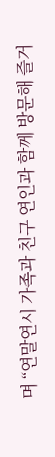며 “연말연시 가족과 친구 연인과 함께 방문해 즐거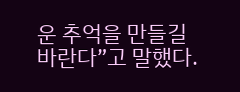운 추억을 만들길 바란다”고 말했다.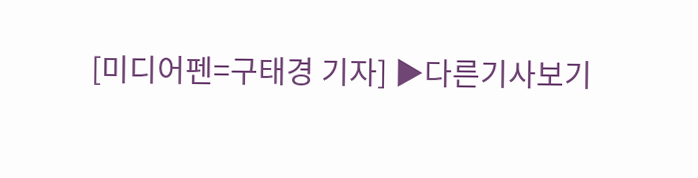[미디어펜=구태경 기자] ▶다른기사보기